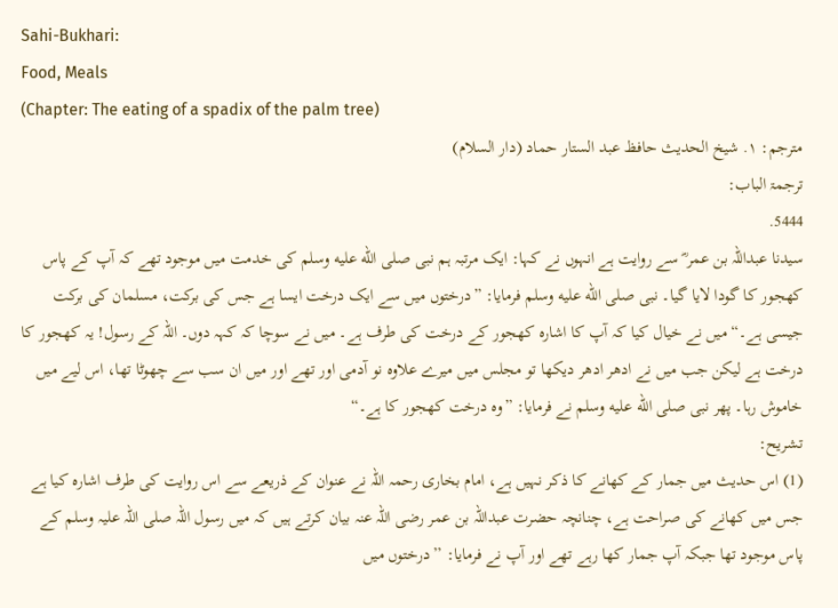Sahi-Bukhari:
Food, Meals
(Chapter: The eating of a spadix of the palm tree)
مترجم: ١. شیخ الحدیث حافظ عبد الستار حماد (دار السلام)
ترجمۃ الباب:
5444.
سیدنا عبداللہ بن عمر ؓ سے روایت ہے انہوں نے کہا: ایک مرتبہ ہم نبی صلى الله عليه وسلم کی خدمت میں موجود تھے کہ آپ کے پاس کھجور کا گودا لایا گیا۔ نبی صلى الله عليه وسلم فرمایا: ”درختوں میں سے ایک درخت ایسا ہے جس کی برکت، مسلمان کی برکت جیسی ہے۔“ میں نے خیال کیا کہ آپ کا اشارہ کھجور کے درخت کی طرف ہے۔ میں نے سوچا کہ کہہ دوں۔ اللہ کے رسول! یہ کھجور کا درخت ہے لیکن جب میں نے ادھر ادھر دیکھا تو مجلس میں میرے علاوہ نو آدمی اور تھے اور میں ان سب سے چھوٹا تھا، اس لیے میں خاموش رہا۔ پھر نبی صلى الله عليه وسلم نے فرمایا: ”وہ درخت کھجور کا ہے۔“
تشریح:
(1) اس حدیث میں جمار کے کھانے کا ذکر نہیں ہے، امام بخاری رحمہ اللہ نے عنوان کے ذریعے سے اس روایت کی طرف اشارہ کیا ہے جس میں کھانے کی صراحت ہے، چنانچہ حضرت عبداللہ بن عمر رضی اللہ عنہ بیان کرتے ہیں کہ میں رسول اللہ صلی اللہ علیہ وسلم کے پاس موجود تھا جبکہ آپ جمار کھا رہے تھے اور آپ نے فرمایا: ’’درختوں میں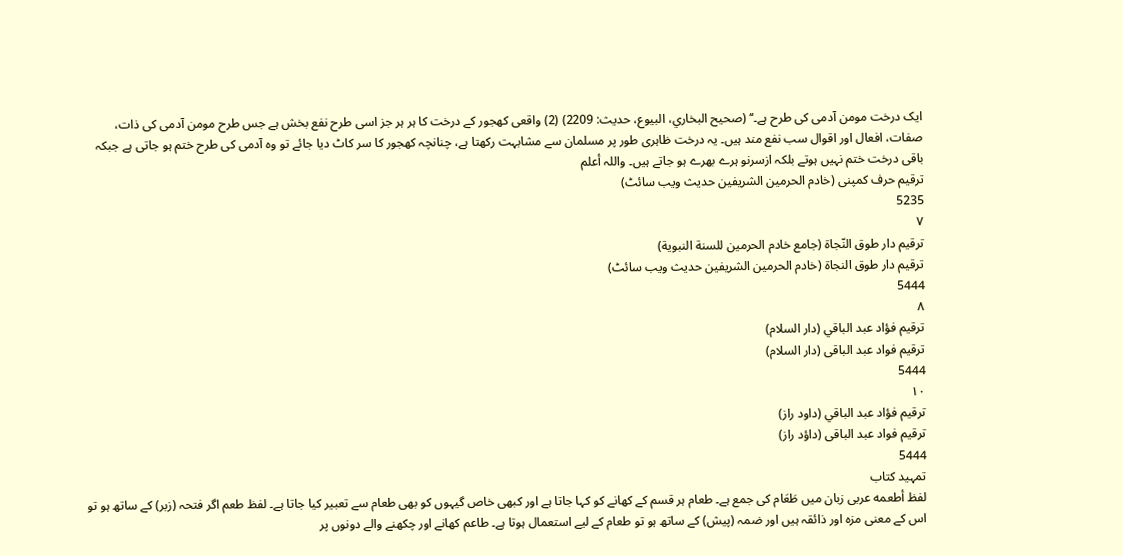ایک درخت مومن آدمی کی طرح ہے۔‘‘ (صحیح البخاري، البیوع، حدیث: 2209) (2) واقعی کھجور کے درخت کا ہر ہر جز اسی طرح نفع بخش ہے جس طرح مومن آدمی کی ذات، صفات، افعال اور اقوال سب نفع مند ہیں۔ یہ درخت ظاہری طور پر مسلمان سے مشابہت رکھتا ہے، چنانچہ کھجور کا سر کاٹ دیا جائے تو وہ آدمی کی طرح ختم ہو جاتی ہے جبکہ باقی درخت ختم نہیں ہوتے بلکہ ازسرنو ہرے بھرے ہو جاتے ہیں۔ واللہ أعلم
ترقیم حرف کمپنی (خادم الحرمین الشریفین حدیث ویب سائٹ)
5235
٧
ترقيم دار طوق النّجاة (جامع خادم الحرمين للسنة النبوية)
ترقیم دار طوق النجاۃ (خادم الحرمین الشریفین حدیث ویب سائٹ)
5444
٨
ترقيم فؤاد عبد الباقي (دار السلام)
ترقیم فواد عبد الباقی (دار السلام)
5444
١٠
ترقيم فؤاد عبد الباقي (داود راز)
ترقیم فواد عبد الباقی (داؤد راز)
5444
تمہید کتاب
لفظ أطعمه عربی زبان میں طَعَام کی جمع ہے۔ طعام ہر قسم کے کھانے کو کہا جاتا ہے اور کبھی خاص گیہوں کو بھی طعام سے تعبیر کیا جاتا ہے۔ لفظ طعم اگر فتحہ (زبر) کے ساتھ ہو تو اس کے معنی مزہ اور ذائقہ ہیں اور ضمہ (پیش) کے ساتھ ہو تو طعام کے لیے استعمال ہوتا ہے۔ طاعم کھانے اور چکھنے والے دونوں پر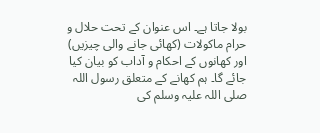بولا جاتا ہے۔ اس عنوان کے تحت حلال و حرام ماکولات (کھائی جانے والی چیزیں) اور کھانوں کے احکام و آداب کو بیان کیا جائے گا۔ ہم کھانے کے متعلق رسول اللہ صلی اللہ علیہ وسلم کی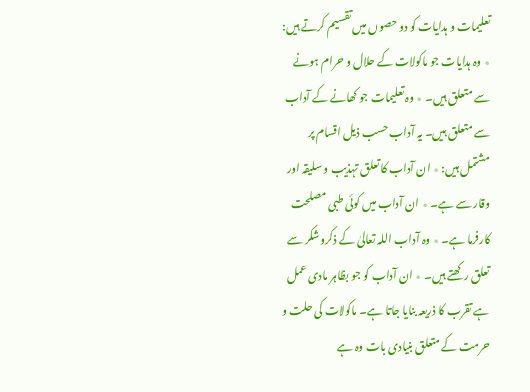تعلیمات و ہدایات کو دو حصوں میں تقسیم کرتے ہیں: ٭ وہ ہدایات جو ماکولات کے حلال و حرام ہونے سے متعلق ہیں۔ ٭ وہ تعلیمات جو کھانے کے آداب سے متعلق ہیں۔ یہ آداب حسب ذیل اقسام پر مشتمل ہیں: ٭ ان آداب کا تعلق تہذیب و سلیقہ اور وقار سے ہے۔ ٭ ان آداب میں کوئی طبی مصلحت کارفرما ہے۔ ٭ وہ آداب اللہ تعالیٰ کے ذکروشکر سے تعلق رکھتے ہیں۔ ٭ ان آداب کو جو بظاہر مادی عمل ہے تقرب کا ذریعہ بنایا جاتا ہے۔ ماکولات کی حلت و حرمت کے متعلق بنیادی بات وہ ہے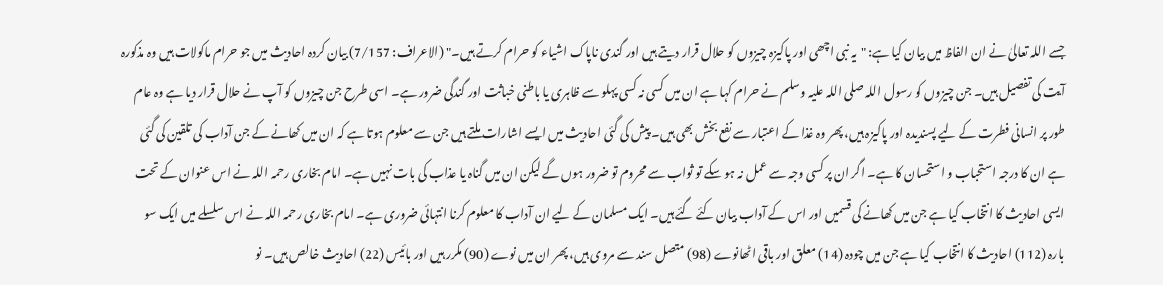جسے اللہ تعالیٰ نے ان الفاظ میں بیان کیا ہے: "یہ نبی اچھی اور پاکیزہ چیزوں کو حلال قرار دیتے ہیں اور گندی ناپاک اشیاء کو حرام کرتے ہیں۔" (الاعراف: 7/157) بیان کردہ احادیث میں جو حرام ماکولات ہیں وہ مذکورہ آیت کی تفصیل ہیں۔ جن چیزوں کو رسول اللہ صلی اللہ علیہ وسلم نے حرام کہا ہے ان میں کسی نہ کسی پہلو سے ظاہری یا باطنی خباثت اور گندگی ضرور ہے۔ اسی طرح جن چیزوں کو آپ نے حلال قرار دیا ہے وہ عام طور پر انسانی فطرت کے لیے پسندیدہ اور پاکیزہ ہیں، پھر وہ غذا کے اعتبار سے نفع بخش بھی ہیں۔ پیش کی گئی احادیث میں ایسے اشارات ملتے ہیں جن سے معلوم ہوتا ہے کہ ان میں کھانے کے جن آداب کی تلقین کی گئی ہے ان کا درجہ استحباب و استحسان کا ہے۔ اگر ان پر کسی وجہ سے عمل نہ ہو سکے تو ثواب سے محروم تو ضرور ہوں گے لیکن ان میں گناہ یا عذاب کی بات نہیں ہے۔ امام بخاری رحمہ اللہ نے اس عنوان کے تحت ایسی احادیث کا انتخاب کیا ہے جن میں کھانے کی قسمیں اور اس کے آداب بیان کئے گئے ہیں۔ ایک مسلمان کے لیے ان آداب کا معلوم کرنا انتہائی ضروری ہے۔ امام بخاری رحمہ اللہ نے اس سلسلے میں ایک سو بارہ (112) احادیث کا انتخاب کیا ہے جن میں چودہ (14) معلق اور باقی اٹھانوے (98) متصل سند سے مروی ہیں، پھر ان میں نوے (90) مکرر ہیں اور بائیس (22) احادیث خالص ہیں۔ نو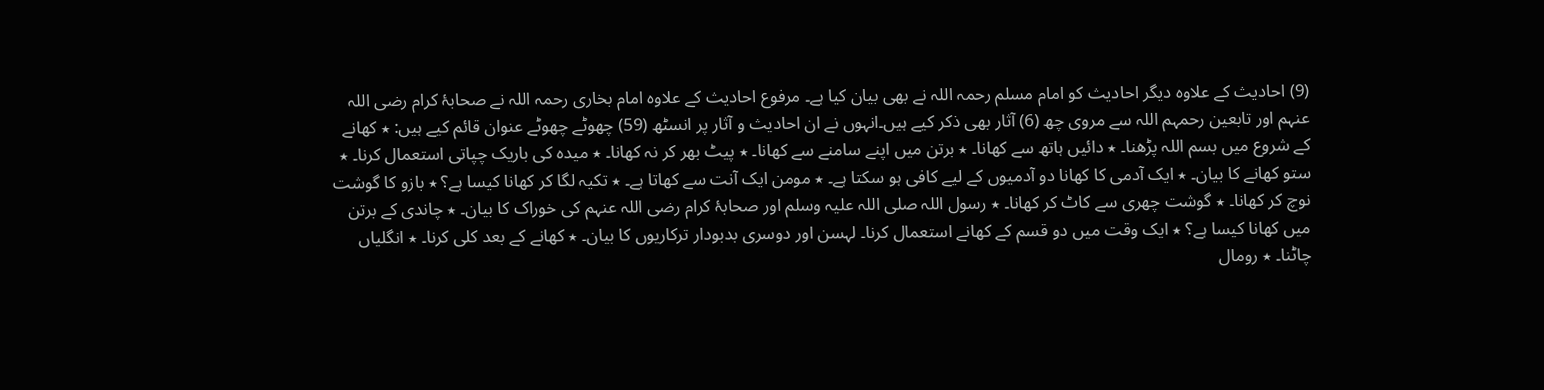(9) احادیث کے علاوہ دیگر احادیث کو امام مسلم رحمہ اللہ نے بھی بیان کیا ہے۔ مرفوع احادیث کے علاوہ امام بخاری رحمہ اللہ نے صحابۂ کرام رضی اللہ عنہم اور تابعین رحمہم اللہ سے مروی چھ (6) آثار بھی ذکر کیے ہیں۔انہوں نے ان احادیث و آثار پر انسٹھ (59) چھوٹے چھوٹے عنوان قائم کیے ہیں: ٭ کھانے کے شروع میں بسم اللہ پڑھنا۔ ٭ دائیں ہاتھ سے کھانا۔ ٭ برتن میں اپنے سامنے سے کھانا۔ ٭ پیٹ بھر کر نہ کھانا۔ ٭ میدہ کی باریک چپاتی استعمال کرنا۔ ٭ ستو کھانے کا بیان۔ ٭ ایک آدمی کا کھانا دو آدمیوں کے لیے کافی ہو سکتا ہے۔ ٭ مومن ایک آنت سے کھاتا ہے۔ ٭ تکیہ لگا کر کھانا کیسا ہے؟ ٭ بازو کا گوشت نوچ کر کھانا۔ ٭ گوشت چھری سے کاٹ کر کھانا۔ ٭ رسول اللہ صلی اللہ علیہ وسلم اور صحابۂ کرام رضی اللہ عنہم کی خوراک کا بیان۔ ٭ چاندی کے برتن میں کھانا کیسا ہے؟ ٭ ایک وقت میں دو قسم کے کھانے استعمال کرنا۔ لہسن اور دوسری بدبودار ترکاریوں کا بیان۔ ٭ کھانے کے بعد کلی کرنا۔ ٭ انگلیاں چاٹنا۔ ٭ رومال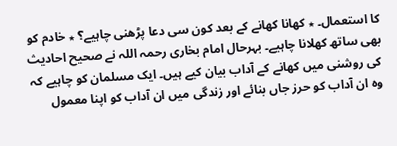کا استعمال۔ ٭ کھانا کھانے کے بعد کون سی دعا پڑھنی چاہیے؟ ٭ خادم کو بھی ساتھ کھلانا چاہیے۔ بہرحال امام بخاری رحمہ اللہ نے صحیح احادیث کی روشنی میں کھانے کے آداب بیان کیے ہیں۔ ایک مسلمان کو چاہیے کہ وہ ان آداب کو حرز جاں بنائے اور زندگی میں ان آداب کو اپنا معمول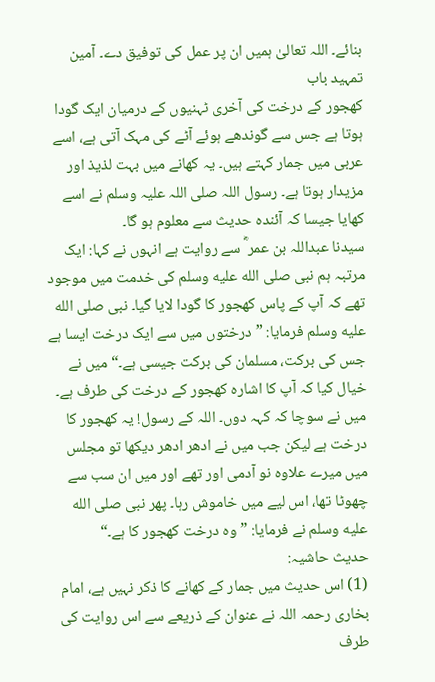بنائے۔ اللہ تعالیٰ ہمیں ان پر عمل کی توفیق دے۔ آمین
تمہید باب
کھجور کے درخت کی آخری ٹہنیوں کے درمیان ایک گودا ہوتا ہے جس سے گوندھے ہوئے آٹے کی مہک آتی ہے، اسے عربی میں جمار کہتے ہیں۔ یہ کھانے میں بہت لذیذ اور مزیدار ہوتا ہے۔ رسول اللہ صلی اللہ علیہ وسلم نے اسے کھایا جیسا کہ آئندہ حدیث سے معلوم ہو گا۔
سیدنا عبداللہ بن عمر ؓ سے روایت ہے انہوں نے کہا: ایک مرتبہ ہم نبی صلى الله عليه وسلم کی خدمت میں موجود تھے کہ آپ کے پاس کھجور کا گودا لایا گیا۔ نبی صلى الله عليه وسلم فرمایا: ”درختوں میں سے ایک درخت ایسا ہے جس کی برکت، مسلمان کی برکت جیسی ہے۔“ میں نے خیال کیا کہ آپ کا اشارہ کھجور کے درخت کی طرف ہے۔ میں نے سوچا کہ کہہ دوں۔ اللہ کے رسول! یہ کھجور کا درخت ہے لیکن جب میں نے ادھر ادھر دیکھا تو مجلس میں میرے علاوہ نو آدمی اور تھے اور میں ان سب سے چھوٹا تھا، اس لیے میں خاموش رہا۔ پھر نبی صلى الله عليه وسلم نے فرمایا: ”وہ درخت کھجور کا ہے۔“
حدیث حاشیہ:
(1) اس حدیث میں جمار کے کھانے کا ذکر نہیں ہے، امام بخاری رحمہ اللہ نے عنوان کے ذریعے سے اس روایت کی طرف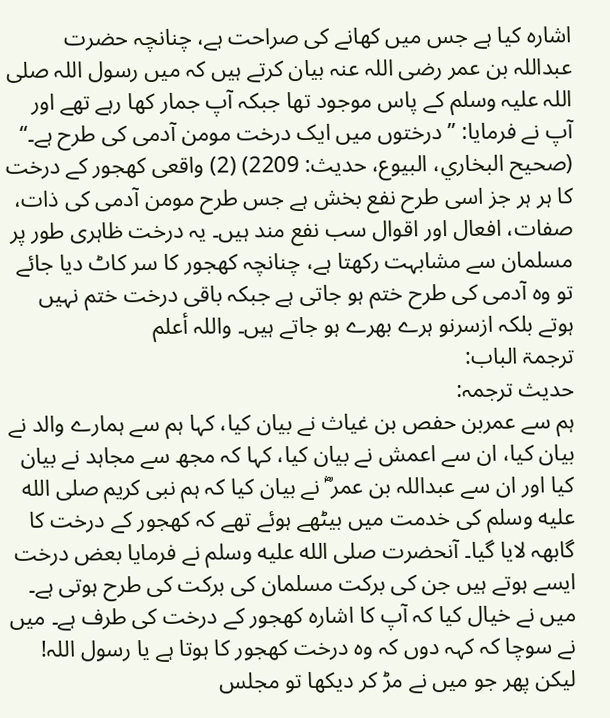اشارہ کیا ہے جس میں کھانے کی صراحت ہے، چنانچہ حضرت عبداللہ بن عمر رضی اللہ عنہ بیان کرتے ہیں کہ میں رسول اللہ صلی اللہ علیہ وسلم کے پاس موجود تھا جبکہ آپ جمار کھا رہے تھے اور آپ نے فرمایا: ’’درختوں میں ایک درخت مومن آدمی کی طرح ہے۔‘‘ (صحیح البخاري، البیوع، حدیث: 2209) (2) واقعی کھجور کے درخت کا ہر ہر جز اسی طرح نفع بخش ہے جس طرح مومن آدمی کی ذات، صفات، افعال اور اقوال سب نفع مند ہیں۔ یہ درخت ظاہری طور پر مسلمان سے مشابہت رکھتا ہے، چنانچہ کھجور کا سر کاٹ دیا جائے تو وہ آدمی کی طرح ختم ہو جاتی ہے جبکہ باقی درخت ختم نہیں ہوتے بلکہ ازسرنو ہرے بھرے ہو جاتے ہیں۔ واللہ أعلم
ترجمۃ الباب:
حدیث ترجمہ:
ہم سے عمربن حفص بن غیاث نے بیان کیا، کہا ہم سے ہمارے والد نے بیان کیا، ان سے اعمش نے بیان کیا، کہا کہ مجھ سے مجاہد نے بیان کیا اور ان سے عبداللہ بن عمر ؓ نے بیان کیا کہ ہم نبی کریم صلى الله عليه وسلم کی خدمت میں بیٹھے ہوئے تھے کہ کھجور کے درخت کا گابھہ لایا گیا۔ آنحضرت صلى الله عليه وسلم نے فرمایا بعض درخت ایسے ہوتے ہیں جن کی برکت مسلمان کی برکت کی طرح ہوتی ہے۔ میں نے خیال کیا کہ آپ کا اشارہ کھجور کے درخت کی طرف ہے۔ میں نے سوچا کہ کہہ دوں کہ وہ درخت کھجور کا ہوتا ہے یا رسول اللہ! لیکن پھر جو میں نے مڑ کر دیکھا تو مجلس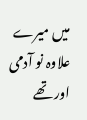میں میرے علاوہ نو آدمی اور تھے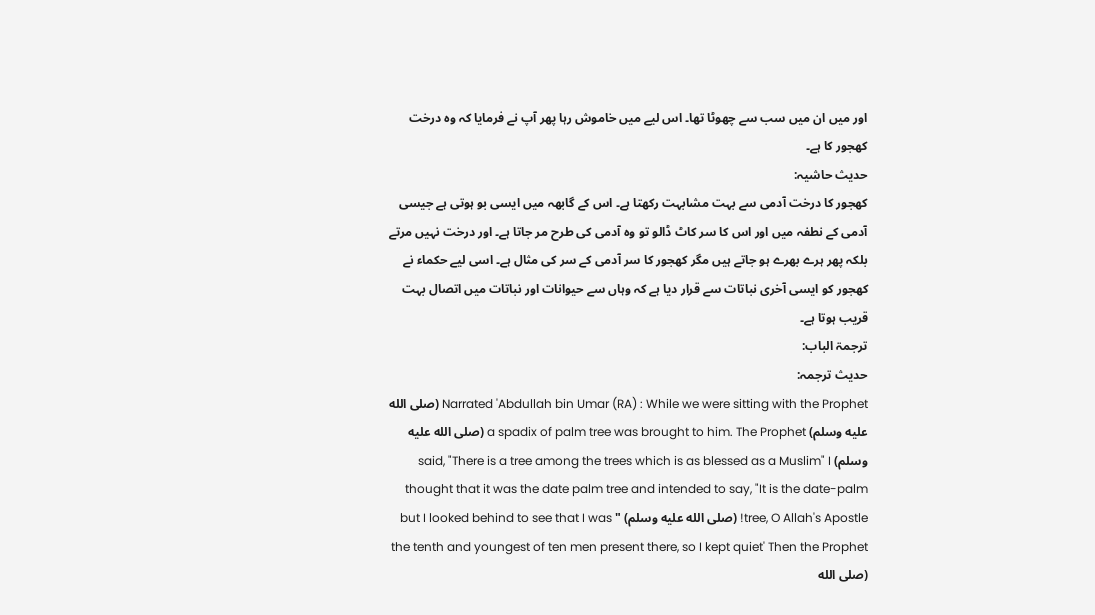اور میں ان میں سب سے چھوٹا تھا۔ اس لیے میں خاموش رہا پھر آپ نے فرمایا کہ وہ درخت کھجور کا ہے۔
حدیث حاشیہ:
کھجور کا درخت آدمی سے بہت مشابہت رکھتا ہے۔ اس کے گابھہ میں ایسی بو ہوتی ہے جیسی آدمی کے نطفہ میں اور اس کا سر کاٹ ڈالو تو وہ آدمی کی طرح مر جاتا ہے۔ اور درخت نہیں مرتے بلکہ پھر ہرے بھرے ہو جاتے ہیں مگر کھجور کا سر آدمی کے سر کی مثال ہے۔ اسی لیے حکماء نے کھجور کو ایسی آخری نباتات سے قرار دیا ہے کہ وہاں سے حیوانات اور نباتات میں اتصال بہت قریب ہوتا ہے۔
ترجمۃ الباب:
حدیث ترجمہ:
Narrated 'Abdullah bin Umar (RA) : While we were sitting with the Prophet (صلى الله عليه وسلم) a spadix of palm tree was brought to him. The Prophet (صلى الله عليه وسلم) said, "There is a tree among the trees which is as blessed as a Muslim" I thought that it was the date palm tree and intended to say, "It is the date-palm tree, O Allah's Apostle! (صلى الله عليه وسلم) " but I looked behind to see that I was the tenth and youngest of ten men present there, so I kept quiet' Then the Prophet (صلى الله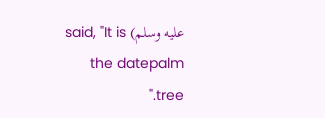عليه وسلم) said, "It is the datepalm tree."